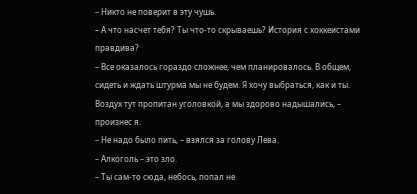– Никто не поверит в эту чушь.
– А что насчет тебя? Ты что-то скрываешь? История с хоккеистами правдива?
– Все оказалось гораздо сложнее, чем планировалось. В общем, сидеть и ждать штурма мы не будем. Я хочу выбраться, как и ты. Воздух тут пропитан уголовкой, а мы здорово надышались, – произнес я.
– Не надо было пить, – взялся за голову Лева.
– Алкоголь – это зло.
– Ты сам-то сюда, небось, попал не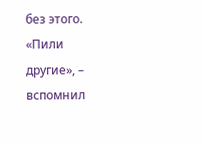без этого.
«Пили другие», – вспомнил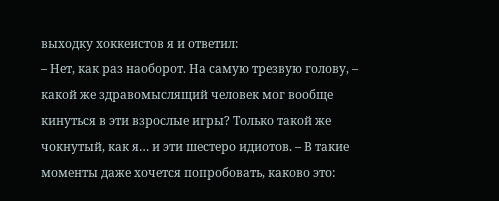выходку хоккеистов я и ответил:
– Нет, как раз наоборот. На самую трезвую голову, – какой же здравомыслящий человек мог вообще кинуться в эти взрослые игры? Только такой же чокнутый, как я… и эти шестеро идиотов. – В такие моменты даже хочется попробовать, каково это: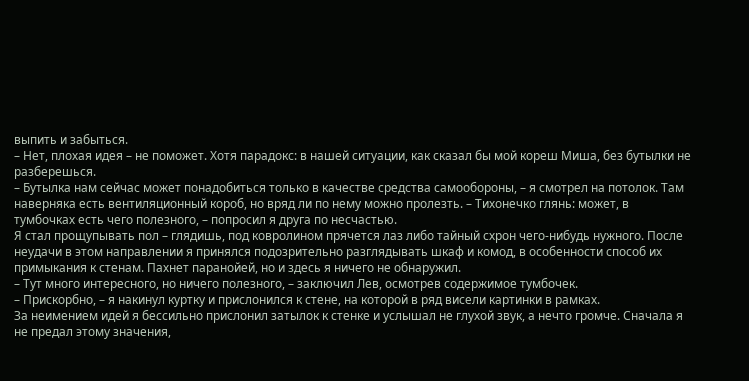выпить и забыться.
– Нет, плохая идея – не поможет. Хотя парадокс: в нашей ситуации, как сказал бы мой кореш Миша, без бутылки не разберешься.
– Бутылка нам сейчас может понадобиться только в качестве средства самообороны, – я смотрел на потолок. Там наверняка есть вентиляционный короб, но вряд ли по нему можно пролезть. – Тихонечко глянь: может, в тумбочках есть чего полезного, – попросил я друга по несчастью.
Я стал прощупывать пол – глядишь, под ковролином прячется лаз либо тайный схрон чего-нибудь нужного. После неудачи в этом направлении я принялся подозрительно разглядывать шкаф и комод, в особенности способ их примыкания к стенам. Пахнет паранойей, но и здесь я ничего не обнаружил.
– Тут много интересного, но ничего полезного, – заключил Лев, осмотрев содержимое тумбочек.
– Прискорбно, – я накинул куртку и прислонился к стене, на которой в ряд висели картинки в рамках.
За неимением идей я бессильно прислонил затылок к стенке и услышал не глухой звук, а нечто громче. Сначала я не предал этому значения,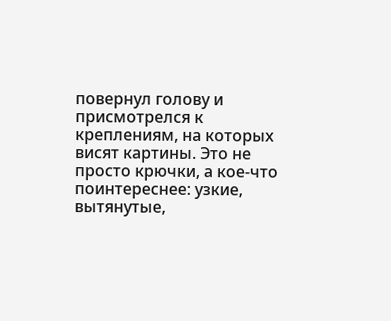повернул голову и присмотрелся к креплениям, на которых висят картины. Это не просто крючки, а кое-что поинтереснее: узкие, вытянутые,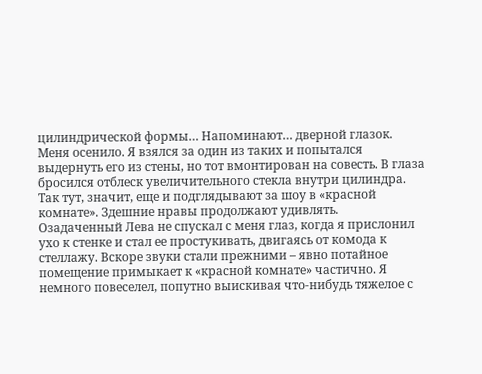цилиндрической формы… Напоминают… дверной глазок. Меня осенило. Я взялся за один из таких и попытался выдернуть его из стены, но тот вмонтирован на совесть. В глаза бросился отблеск увеличительного стекла внутри цилиндра. Так тут, значит, еще и подглядывают за шоу в «красной комнате». Здешние нравы продолжают удивлять.
Озадаченный Лева не спускал с меня глаз, когда я прислонил ухо к стенке и стал ее простукивать, двигаясь от комода к стеллажу. Вскоре звуки стали прежними – явно потайное помещение примыкает к «красной комнате» частично. Я немного повеселел, попутно выискивая что-нибудь тяжелое с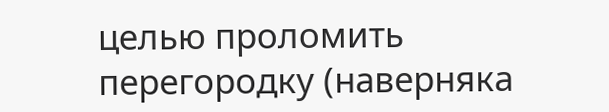целью проломить перегородку (наверняка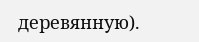деревянную).